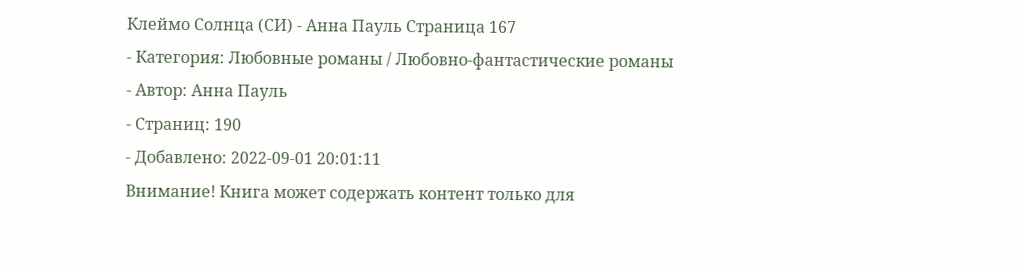Клеймо Солнца (СИ) - Анна Пауль Страница 167
- Категория: Любовные романы / Любовно-фантастические романы
- Автор: Анна Пауль
- Страниц: 190
- Добавлено: 2022-09-01 20:01:11
Внимание! Книга может содержать контент только для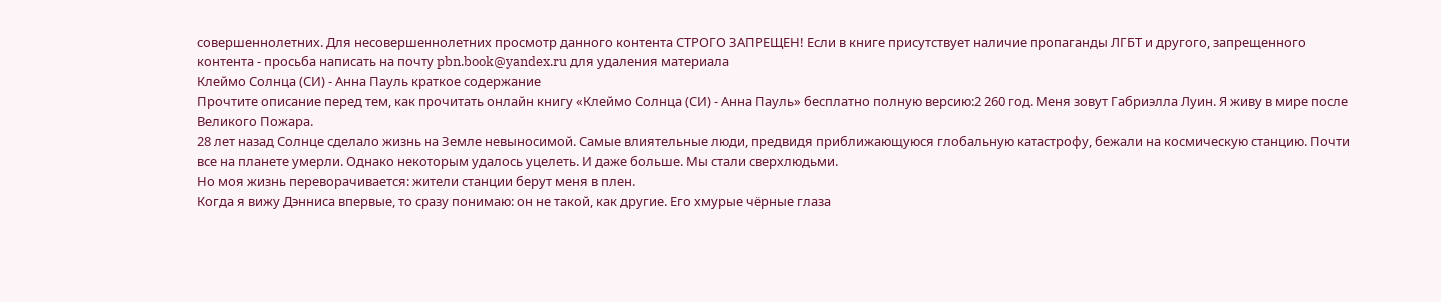совершеннолетних. Для несовершеннолетних просмотр данного контента СТРОГО ЗАПРЕЩЕН! Если в книге присутствует наличие пропаганды ЛГБТ и другого, запрещенного контента - просьба написать на почту pbn.book@yandex.ru для удаления материала
Клеймо Солнца (СИ) - Анна Пауль краткое содержание
Прочтите описание перед тем, как прочитать онлайн книгу «Клеймо Солнца (СИ) - Анна Пауль» бесплатно полную версию:2 260 год. Меня зовут Габриэлла Луин. Я живу в мире после Великого Пожара.
28 лет назад Солнце сделало жизнь на Земле невыносимой. Самые влиятельные люди, предвидя приближающуюся глобальную катастрофу, бежали на космическую станцию. Почти все на планете умерли. Однако некоторым удалось уцелеть. И даже больше. Мы стали сверхлюдьми.
Но моя жизнь переворачивается: жители станции берут меня в плен.
Когда я вижу Дэнниса впервые, то сразу понимаю: он не такой, как другие. Его хмурые чёрные глаза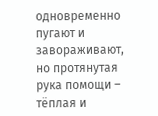одновременно пугают и завораживают, но протянутая рука помощи – тёплая и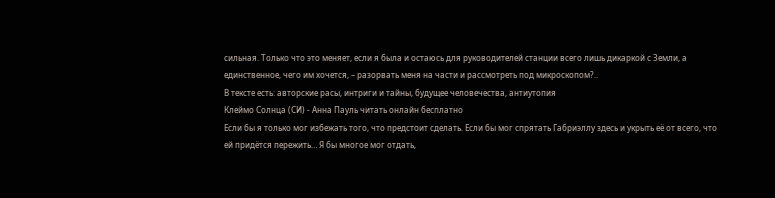сильная. Только что это меняет, если я была и остаюсь для руководителей станции всего лишь дикаркой с Земли, а единственное, чего им хочется, – разорвать меня на части и рассмотреть под микроскопом?..
В тексте есть: авторские расы, интриги и тайны, будущее человечества, антиутопия
Клеймо Солнца (СИ) - Анна Пауль читать онлайн бесплатно
Если бы я только мог избежать того, что предстоит сделать. Если бы мог спрятать Габриэллу здесь и укрыть её от всего, что ей придётся пережить… Я бы многое мог отдать,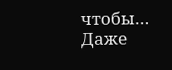чтобы…
Даже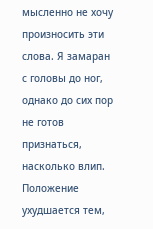мысленно не хочу произносить эти слова. Я замаран с головы до ног, однако до сих пор не готов признаться, насколько влип. Положение ухудшается тем,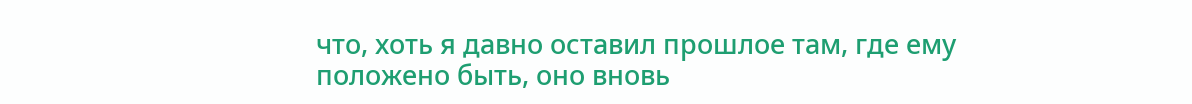что, хоть я давно оставил прошлое там, где ему положено быть, оно вновь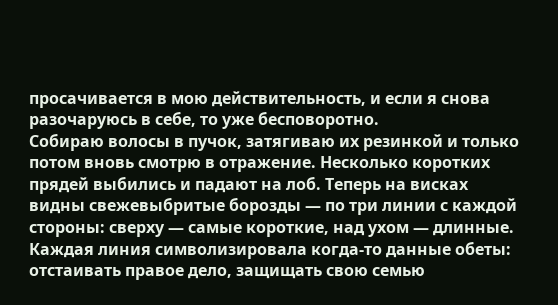просачивается в мою действительность, и если я снова разочаруюсь в себе, то уже бесповоротно.
Собираю волосы в пучок, затягиваю их резинкой и только потом вновь смотрю в отражение. Несколько коротких прядей выбились и падают на лоб. Теперь на висках видны свежевыбритые борозды — по три линии с каждой стороны: сверху — самые короткие, над ухом — длинные. Каждая линия символизировала когда-то данные обеты: отстаивать правое дело, защищать свою семью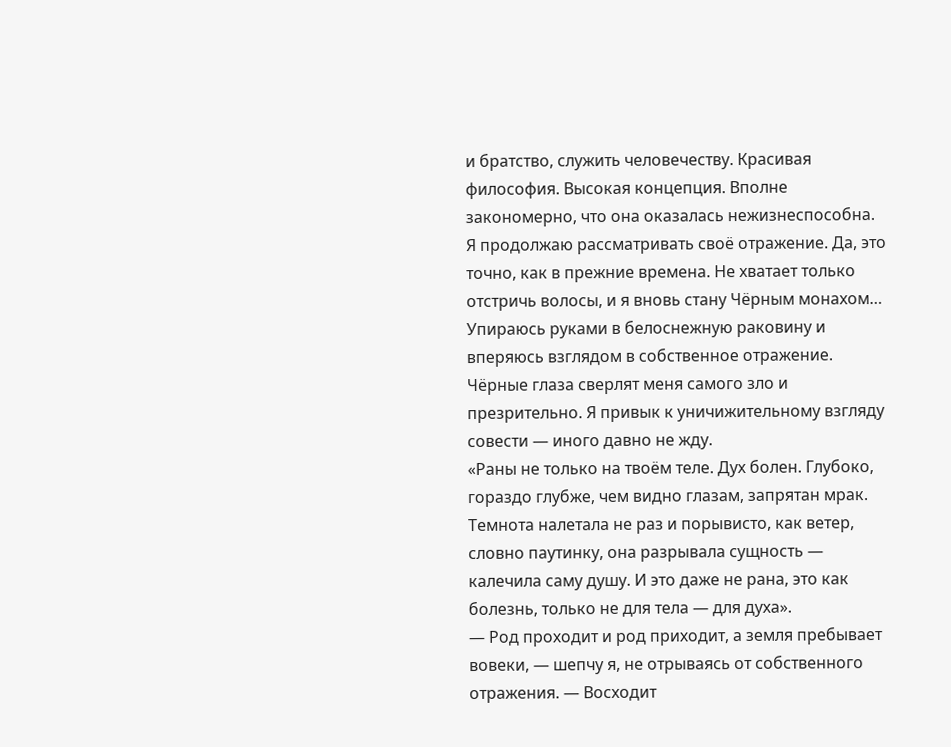и братство, служить человечеству. Красивая философия. Высокая концепция. Вполне закономерно, что она оказалась нежизнеспособна.
Я продолжаю рассматривать своё отражение. Да, это точно, как в прежние времена. Не хватает только отстричь волосы, и я вновь стану Чёрным монахом…
Упираюсь руками в белоснежную раковину и вперяюсь взглядом в собственное отражение. Чёрные глаза сверлят меня самого зло и презрительно. Я привык к уничижительному взгляду совести — иного давно не жду.
«Раны не только на твоём теле. Дух болен. Глубоко, гораздо глубже, чем видно глазам, запрятан мрак. Темнота налетала не раз и порывисто, как ветер, словно паутинку, она разрывала сущность — калечила саму душу. И это даже не рана, это как болезнь, только не для тела — для духа».
— Род проходит и род приходит, а земля пребывает вовеки, — шепчу я, не отрываясь от собственного отражения. — Восходит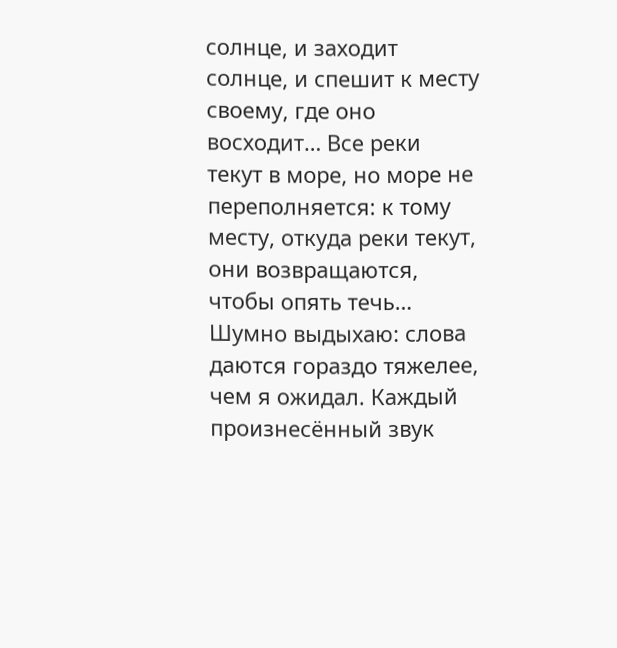солнце, и заходит солнце, и спешит к месту своему, где оно восходит… Все реки текут в море, но море не переполняется: к тому месту, откуда реки текут, они возвращаются, чтобы опять течь…
Шумно выдыхаю: слова даются гораздо тяжелее, чем я ожидал. Каждый произнесённый звук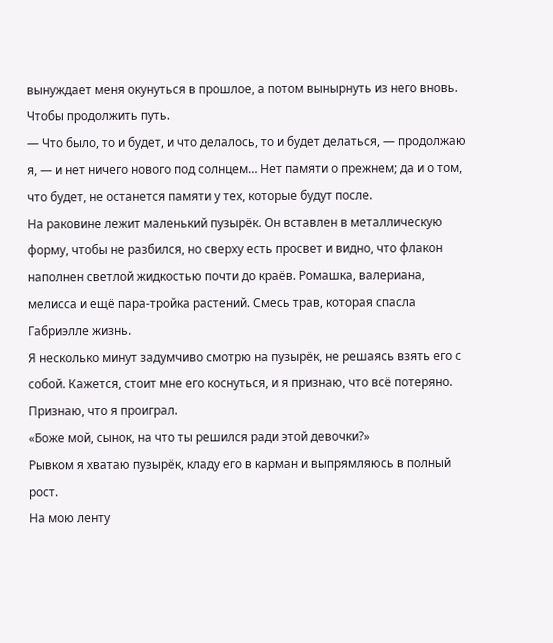вынуждает меня окунуться в прошлое, а потом вынырнуть из него вновь. Чтобы продолжить путь.
— Что было, то и будет, и что делалось, то и будет делаться, — продолжаю я, — и нет ничего нового под солнцем… Нет памяти о прежнем; да и о том, что будет, не останется памяти у тех, которые будут после.
На раковине лежит маленький пузырёк. Он вставлен в металлическую форму, чтобы не разбился, но сверху есть просвет и видно, что флакон наполнен светлой жидкостью почти до краёв. Ромашка, валериана, мелисса и ещё пара-тройка растений. Смесь трав, которая спасла Габриэлле жизнь.
Я несколько минут задумчиво смотрю на пузырёк, не решаясь взять его с собой. Кажется, стоит мне его коснуться, и я признаю, что всё потеряно. Признаю, что я проиграл.
«Боже мой, сынок, на что ты решился ради этой девочки?»
Рывком я хватаю пузырёк, кладу его в карман и выпрямляюсь в полный рост.
На мою ленту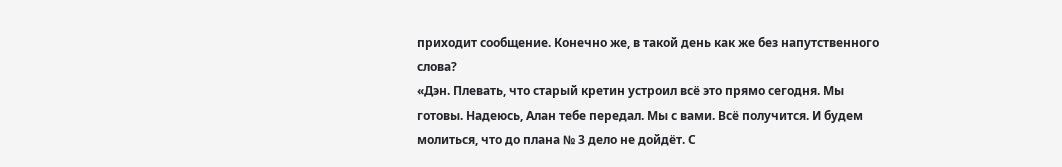приходит сообщение. Конечно же, в такой день как же без напутственного слова?
«Дэн. Плевать, что старый кретин устроил всё это прямо сегодня. Мы готовы. Надеюсь, Алан тебе передал. Мы с вами. Всё получится. И будем молиться, что до плана № 3 дело не дойдёт. С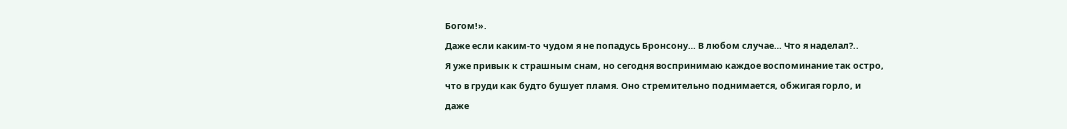Богом!».
Даже если каким-то чудом я не попадусь Бронсону… В любом случае… Что я наделал?..
Я уже привык к страшным снам, но сегодня воспринимаю каждое воспоминание так остро, что в груди как будто бушует пламя. Оно стремительно поднимается, обжигая горло, и даже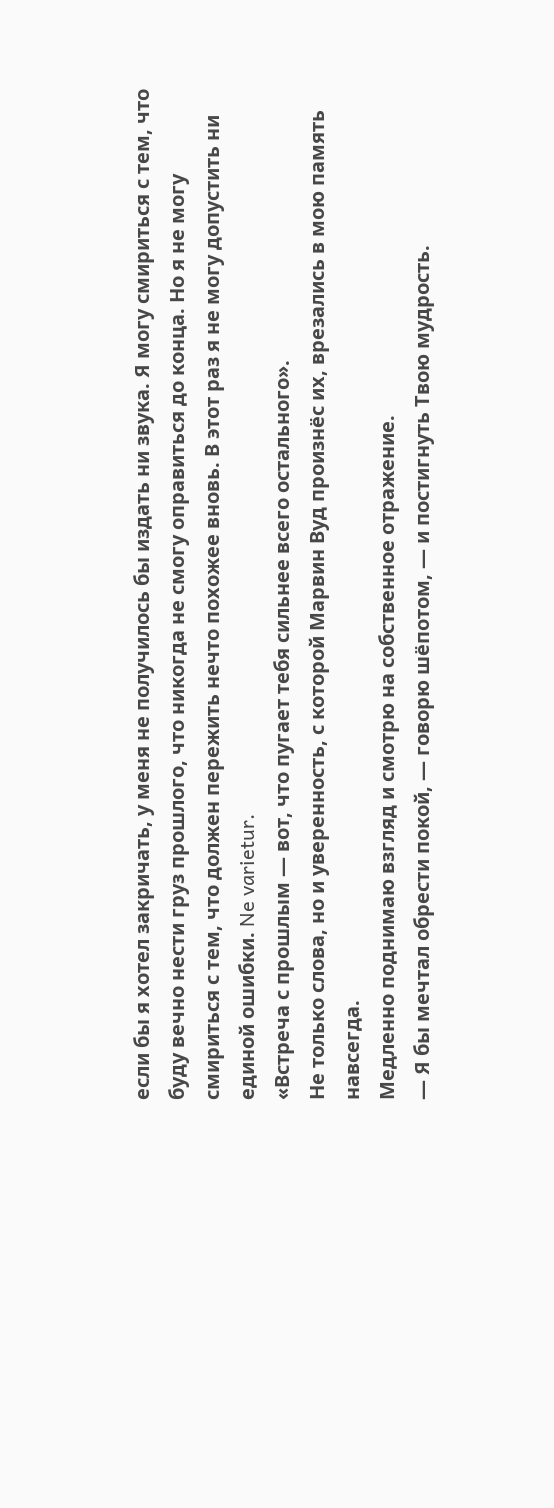если бы я хотел закричать, у меня не получилось бы издать ни звука. Я могу смириться с тем, что буду вечно нести груз прошлого, что никогда не смогу оправиться до конца. Но я не могу смириться с тем, что должен пережить нечто похожее вновь. В этот раз я не могу допустить ни единой ошибки. Ne varietur.
«Встреча с прошлым — вот, что пугает тебя сильнее всего остального».
Не только слова, но и уверенность, с которой Марвин Вуд произнёс их, врезались в мою память навсегда.
Медленно поднимаю взгляд и смотрю на собственное отражение.
— Я бы мечтал обрести покой, — говорю шёпотом, — и постигнуть Твою мудрость.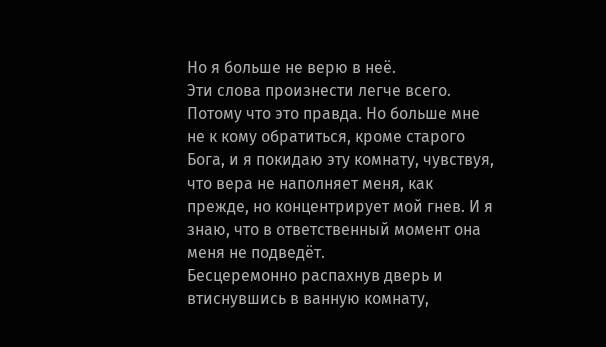Но я больше не верю в неё.
Эти слова произнести легче всего. Потому что это правда. Но больше мне не к кому обратиться, кроме старого Бога, и я покидаю эту комнату, чувствуя, что вера не наполняет меня, как прежде, но концентрирует мой гнев. И я знаю, что в ответственный момент она меня не подведёт.
Бесцеремонно распахнув дверь и втиснувшись в ванную комнату,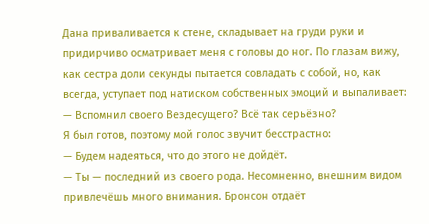Дана приваливается к стене, складывает на груди руки и придирчиво осматривает меня с головы до ног. По глазам вижу, как сестра доли секунды пытается совладать с собой, но, как всегда, уступает под натиском собственных эмоций и выпаливает:
— Вспомнил своего Вездесущего? Всё так серьёзно?
Я был готов, поэтому мой голос звучит бесстрастно:
— Будем надеяться, что до этого не дойдёт.
— Ты — последний из своего рода. Несомненно, внешним видом привлечёшь много внимания. Бронсон отдаёт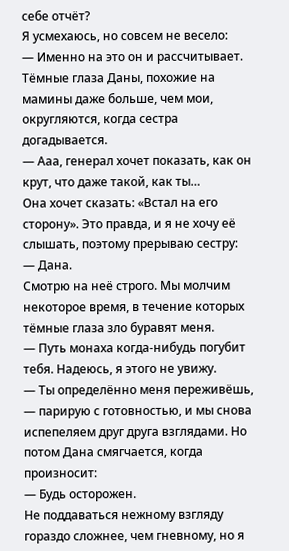себе отчёт?
Я усмехаюсь, но совсем не весело:
— Именно на это он и рассчитывает.
Тёмные глаза Даны, похожие на мамины даже больше, чем мои, округляются, когда сестра догадывается.
— Ааа, генерал хочет показать, как он крут, что даже такой, как ты…
Она хочет сказать: «Встал на его сторону». Это правда, и я не хочу её слышать, поэтому прерываю сестру:
— Дана.
Смотрю на неё строго. Мы молчим некоторое время, в течение которых тёмные глаза зло буравят меня.
— Путь монаха когда-нибудь погубит тебя. Надеюсь, я этого не увижу.
— Ты определённо меня переживёшь, — парирую с готовностью, и мы снова испепеляем друг друга взглядами. Но потом Дана смягчается, когда произносит:
— Будь осторожен.
Не поддаваться нежному взгляду гораздо сложнее, чем гневному, но я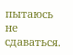пытаюсь не сдаваться.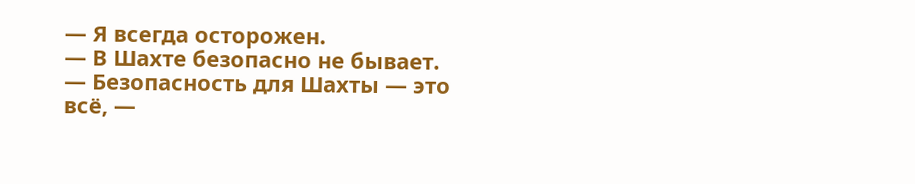— Я всегда осторожен.
— В Шахте безопасно не бывает.
— Безопасность для Шахты — это всё, —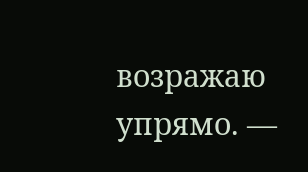возражаю упрямо. —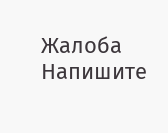Жалоба
Напишите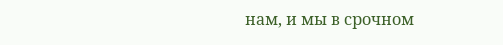нам, и мы в срочном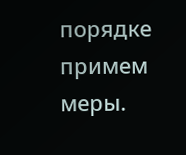порядке примем меры.